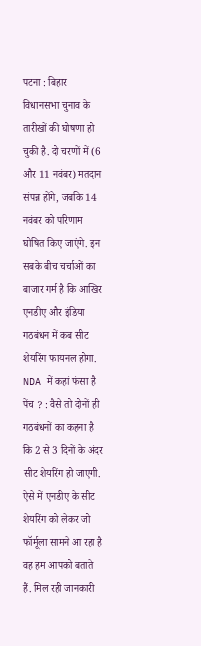पटना : बिहार विधानसभा चुनाव के तारीखों की घोषणा हो चुकी है. दो चरणों में (6 और 11 नवंबर) मतदान संपन्न होंगे, जबकि 14 नवंबर को परिणाम घोषित किए जाएंगे. इन सबके बीच चर्चाओं का बाजार गर्म है कि आखिर एनडीए और इंडिया गठबंधन में कब सीट शेयरिंग फायनल होगा.
NDA में कहां फंसा है पेंच ? : वैसे तो दोनों ही गठबंधनों का कहना है कि 2 से 3 दिनों के अंदर सीट शेयरिंग हो जाएगी. ऐसे में एनडीए के सीट शेयरिंग को लेकर जो फॉर्मूला सामने आ रहा है वह हम आपको बताते हैं. मिल रही जानकारी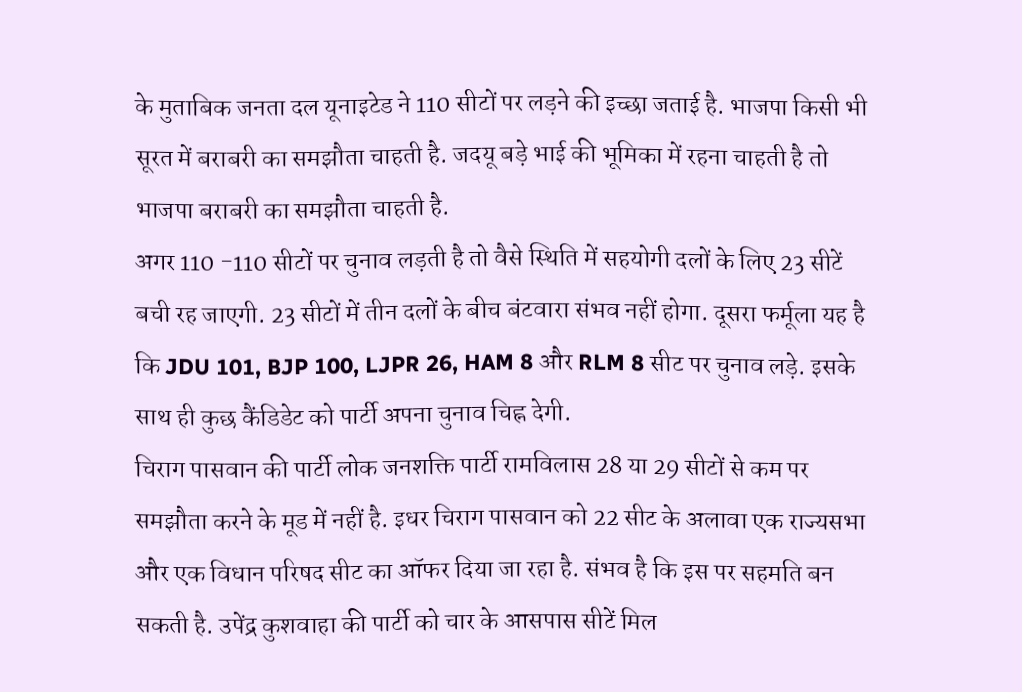के मुताबिक जनता दल यूनाइटेड ने 110 सीटों पर लड़ने की इच्छा जताई है. भाजपा किसी भी सूरत में बराबरी का समझौता चाहती है. जदयू बड़े भाई की भूमिका में रहना चाहती है तो भाजपा बराबरी का समझौता चाहती है.
अगर 110 -110 सीटों पर चुनाव लड़ती है तो वैसे स्थिति में सहयोगी दलों के लिए 23 सीटें बची रह जाएगी. 23 सीटों में तीन दलों के बीच बंटवारा संभव नहीं होगा. दूसरा फर्मूला यह है कि JDU 101, BJP 100, LJPR 26, HAM 8 और RLM 8 सीट पर चुनाव लड़े. इसके साथ ही कुछ कैंडिडेट को पार्टी अपना चुनाव चिह्न देगी.
चिराग पासवान की पार्टी लोक जनशक्ति पार्टी रामविलास 28 या 29 सीटों से कम पर समझौता करने के मूड में नहीं है. इधर चिराग पासवान को 22 सीट के अलावा एक राज्यसभा और एक विधान परिषद सीट का ऑफर दिया जा रहा है. संभव है कि इस पर सहमति बन सकती है. उपेंद्र कुशवाहा की पार्टी को चार के आसपास सीटें मिल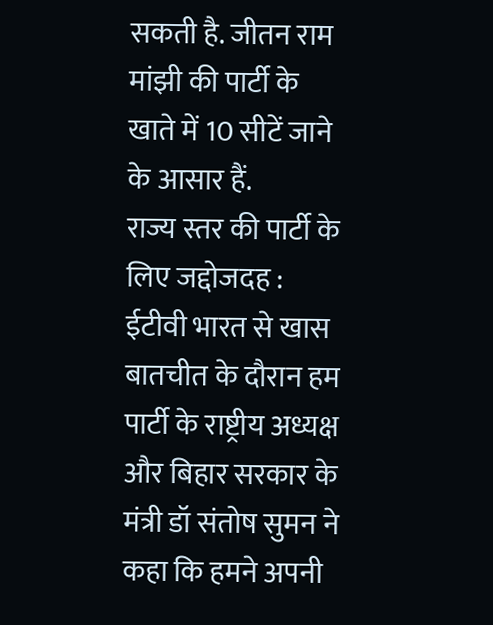सकती है. जीतन राम मांझी की पार्टी के खाते में 10 सीटें जाने के आसार हैं.
राज्य स्तर की पार्टी के लिए जद्दोजदह : ईटीवी भारत से खास बातचीत के दौरान हम पार्टी के राष्ट्रीय अध्यक्ष और बिहार सरकार के मंत्री डॉ संतोष सुमन ने कहा कि हमने अपनी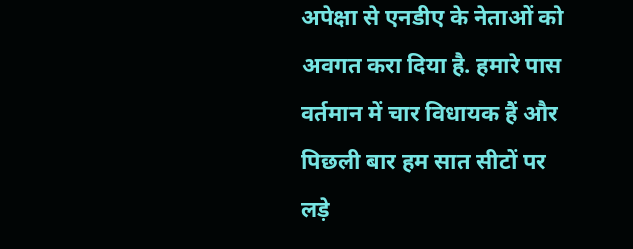अपेक्षा से एनडीए के नेताओं को अवगत करा दिया है. हमारे पास वर्तमान में चार विधायक हैं और पिछली बार हम सात सीटों पर लड़े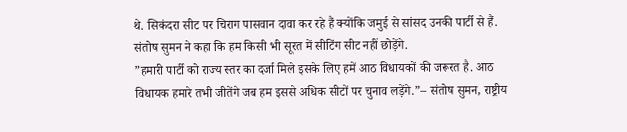थे. सिकंदरा सीट पर चिराग पासवान दावा कर रहे हैं क्योंकि जमुई से सांसद उनकी पार्टी से हैं. संतोष सुमन ने कहा कि हम किसी भी सूरत में सीटिंग सीट नहीं छोड़ेंगे.
”हमारी पार्टी को राज्य स्तर का दर्जा मिले इसके लिए हमें आठ विधायकों की जरूरत है. आठ विधायक हमारे तभी जीतेंगे जब हम इससे अधिक सीटों पर चुनाव लड़ेंगे.”– संतोष सुमन, राष्ट्रीय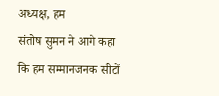अध्यक्ष, हम
संतोष सुमन ने आगे कहा कि हम सम्मानजनक सीटों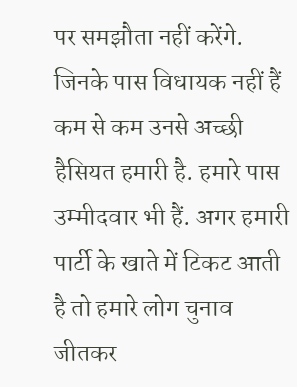पर समझौता नहीं करेंगे. जिनके पास विधायक नहीं हैं कम से कम उनसे अच्छी हैसियत हमारी है. हमारे पास उम्मीदवार भी हैं. अगर हमारी पार्टी के खाते में टिकट आती है तो हमारे लोग चुनाव जीतकर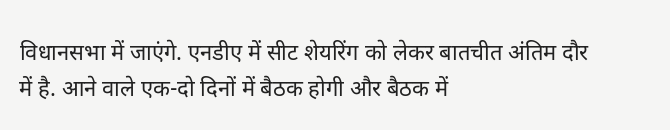विधानसभा में जाएंगे. एनडीए में सीट शेयरिंग को लेकर बातचीत अंतिम दौर में है. आने वाले एक-दो दिनों में बैठक होगी और बैठक में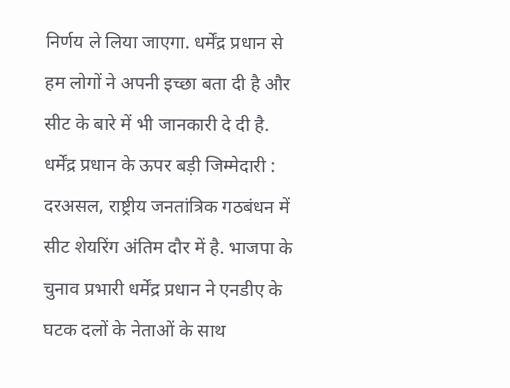निर्णय ले लिया जाएगा. धर्मेंद्र प्रधान से हम लोगों ने अपनी इच्छा बता दी है और सीट के बारे में भी जानकारी दे दी है.
धर्मेंद्र प्रधान के ऊपर बड़ी जिम्मेदारी : दरअसल, राष्ट्रीय जनतांत्रिक गठबंधन में सीट शेयरिंग अंतिम दौर में है. भाजपा के चुनाव प्रभारी धर्मेंद्र प्रधान ने एनडीए के घटक दलों के नेताओं के साथ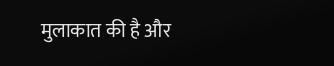मुलाकात की है और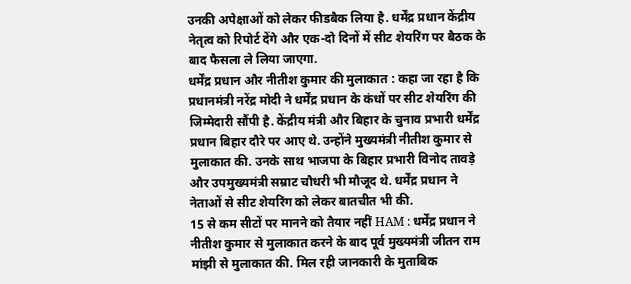उनकी अपेक्षाओं को लेकर फीडबैक लिया है. धर्मेंद्र प्रधान केंद्रीय नेतृत्व को रिपोर्ट देंगे और एक-दो दिनों में सीट शेयरिंग पर बैठक के बाद फैसला ले लिया जाएगा.
धर्मेंद्र प्रधान और नीतीश कुमार की मुलाकात : कहा जा रहा है कि प्रधानमंत्री नरेंद्र मोदी ने धर्मेंद्र प्रधान के कंधों पर सीट शेयरिंग की जिम्मेदारी सौंपी है. केंद्रीय मंत्री और बिहार के चुनाव प्रभारी धर्मेंद्र प्रधान बिहार दौरे पर आए थे. उन्होंने मुख्यमंत्री नीतीश कुमार से मुलाकात की. उनके साथ भाजपा के बिहार प्रभारी विनोद तावड़े और उपमुख्यमंत्री सम्राट चौधरी भी मौजूद थे. धर्मेंद्र प्रधान ने नेताओं से सीट शेयरिंग को लेकर बातचीत भी की.
15 से कम सीटों पर मानने को तैयार नहीं HAM : धर्मेंद्र प्रधान ने नीतीश कुमार से मुलाकात करने के बाद पूर्व मुख्यमंत्री जीतन राम मांझी से मुलाकात की. मिल रही जानकारी के मुताबिक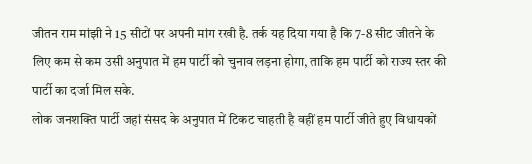जीतन राम मांझी ने 15 सीटों पर अपनी मांग रखी है. तर्क यह दिया गया है कि 7-8 सीट जीतने के लिए कम से कम उसी अनुपात में हम पार्टी को चुनाव लड़ना होगा, ताकि हम पार्टी को राज्य स्तर की पार्टी का दर्जा मिल सके.
लोक जनशक्ति पार्टी जहां संसद के अनुपात में टिकट चाहती है वहीं हम पार्टी जीते हुए विधायकों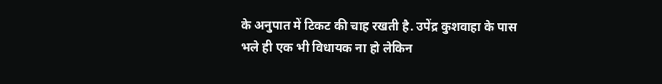के अनुपात में टिकट की चाह रखती है. उपेंद्र कुशवाहा के पास भले ही एक भी विधायक ना हो लेकिन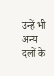उन्हें भी अन्य दलों के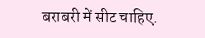बराबरी में सीट चाहिए.